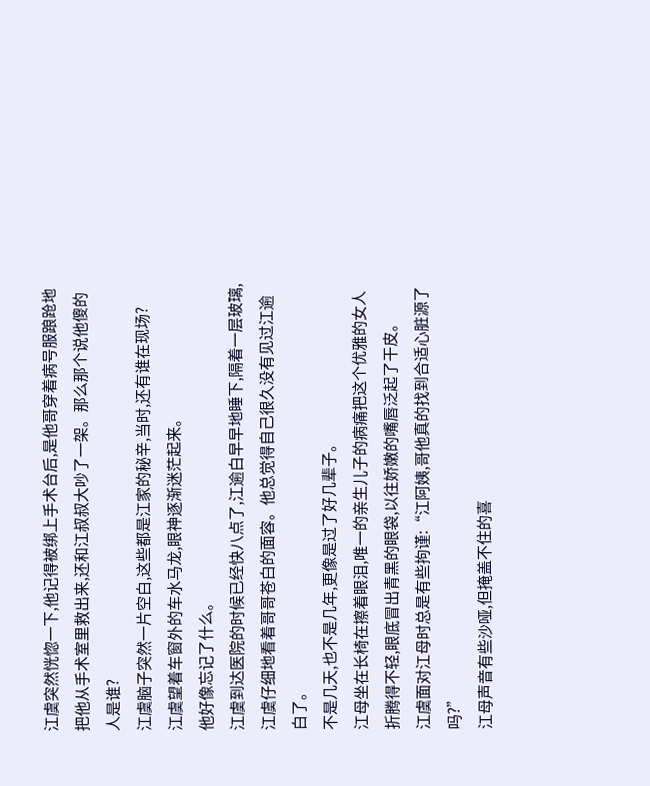江虞突然恍惚一下,他记得被绑上手术台后,是他哥穿着病号服踉跄地把他从手术室里救出来,还和江叔叔大吵了一架。那么那个说他傻的人是谁?
江虞脑子突然一片空白,这些都是江家的秘辛,当时,还有谁在现场?
江虞望着车窗外的车水马龙,眼神逐渐迷茫起来。
他好像忘记了什么。
江虞到达医院的时候已经快八点了,江逾白早早地睡下,隔着一层玻璃,江虞仔细地看着哥哥苍白的面容。他总觉得自己很久没有见过江逾白了。
不是几天,也不是几年,更像是过了好几辈子。
江母坐在长椅在擦着眼泪,唯一的亲生儿子的病痛把这个优雅的女人折腾得不轻,眼底冒出青黑的眼袋,以往娇嫩的嘴唇泛起了干皮。
江虞面对江母时总是有些拘谨:“江阿姨,哥他真的找到合适心脏源了吗?”
江母声音有些沙哑,但掩盖不住的喜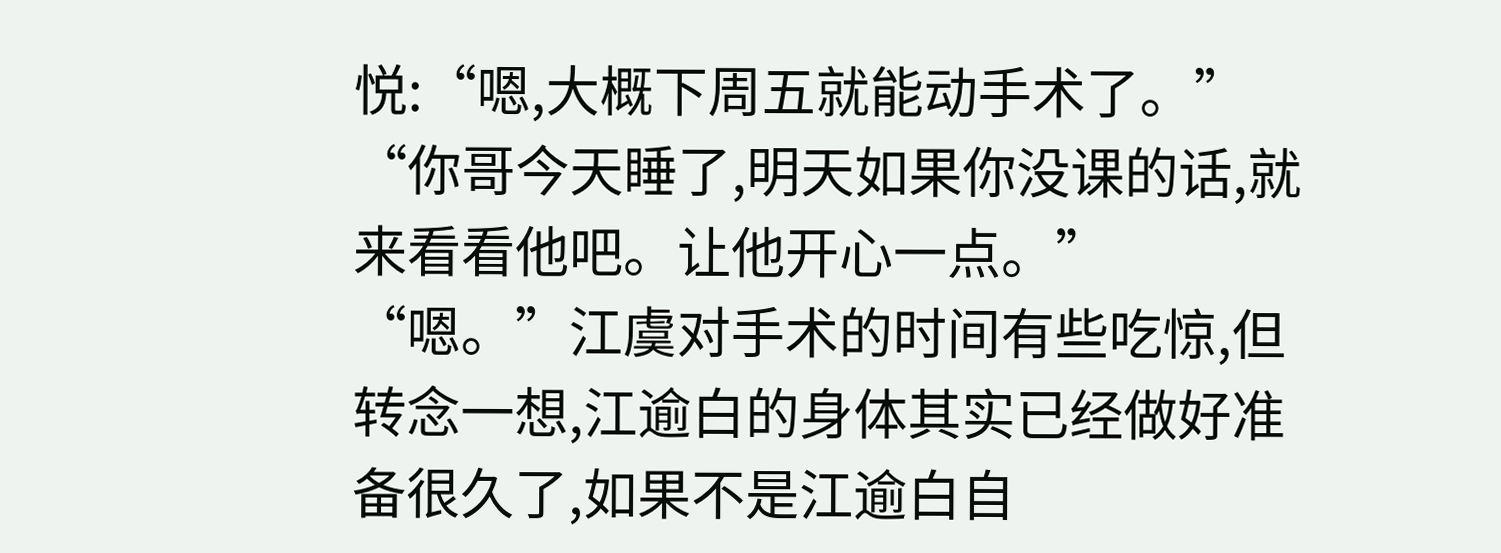悦:“嗯,大概下周五就能动手术了。”
“你哥今天睡了,明天如果你没课的话,就来看看他吧。让他开心一点。”
“嗯。”江虞对手术的时间有些吃惊,但转念一想,江逾白的身体其实已经做好准备很久了,如果不是江逾白自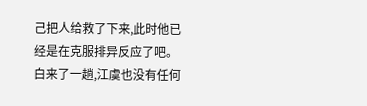己把人给救了下来,此时他已经是在克服排异反应了吧。
白来了一趟,江虞也没有任何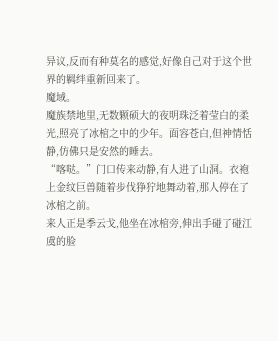异议,反而有种莫名的感觉,好像自己对于这个世界的羁绊重新回来了。
魔域。
魔族禁地里,无数颗硕大的夜明珠泛着莹白的柔光,照亮了冰棺之中的少年。面容苍白,但神情恬静,仿佛只是安然的睡去。
“喀哒。”门口传来动静,有人进了山洞。衣袍上金纹巨兽随着步伐狰狞地舞动着,那人停在了冰棺之前。
来人正是季云戈,他坐在冰棺旁,伸出手碰了碰江虞的脸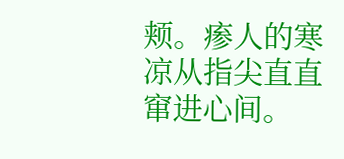颊。瘆人的寒凉从指尖直直窜进心间。